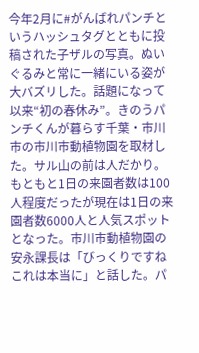今年2月に#がんばれパンチというハッシュタグとともに投稿された子ザルの写真。ぬいぐるみと常に一緒にいる姿が大バズリした。話題になって以来“初の春休み”。きのうパンチくんが暮らす千葉・市川市の市川市動植物園を取材した。サル山の前は人だかり。もともと1日の来園者数は100人程度だったが現在は1日の来園者数6000人と人気スポットとなった。市川市動植物園の安永課長は「びっくりですねこれは本当に」と話した。パ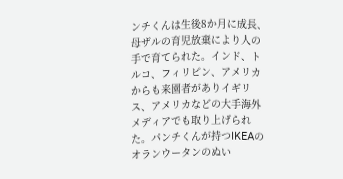ンチくんは生後8か月に成長、母ザルの育児放棄により人の手で育てられた。インド、トルコ、フィリピン、アメリカからも来園者がありイギリス、アメリカなどの大手海外メディアでも取り上げられた。パンチくんが持つIKEAのオランウータンのぬい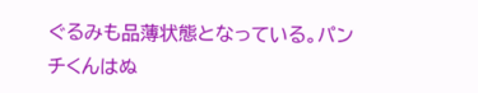ぐるみも品薄状態となっている。パンチくんはぬ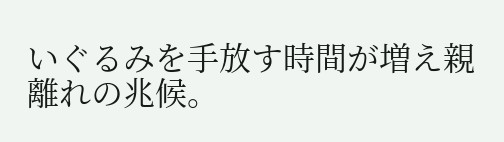いぐるみを手放す時間が増え親離れの兆候。